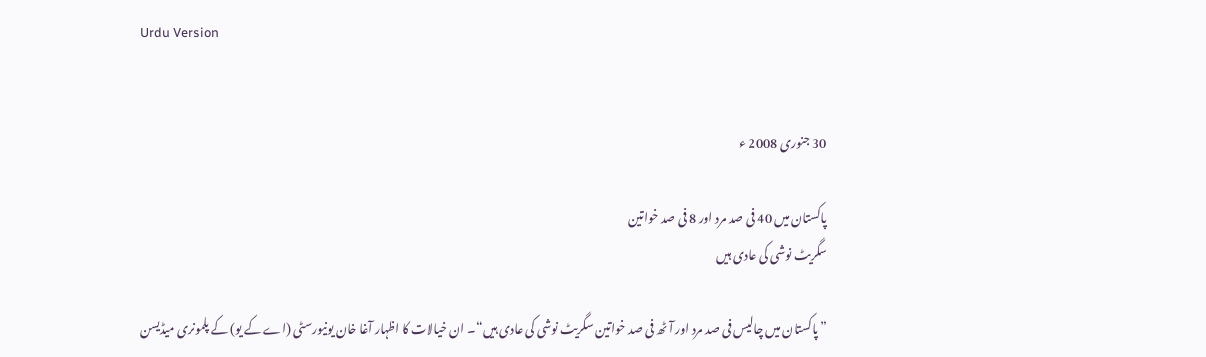Urdu Version


30 جنوری 2008 ء

پاکستان میں 40 فی صد مرد اور 8 فی صد خواتین
سگریٹ نوشی کی عادی ہیں

” پاکستان میں چالیس فی صد مرد اور آٹھ فی صد خواتین سگریٹ نوشی کی عادی ہیں“۔ ان خیالات کا اظہار آغا خان یونیورسٹی (اے کے یو) کے پلمونری میڈیسن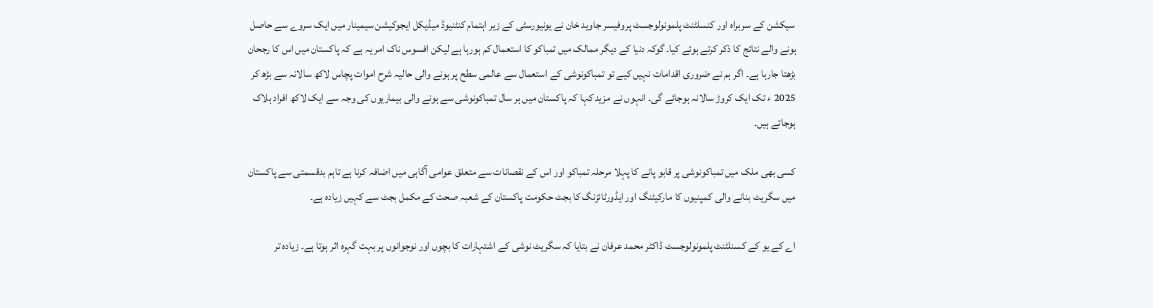سیکشن کے سربراہ اور کنسلٹنٹ پلمونولوجسٹ پروفیسر جاوید خان نے یونیورسٹی کے زیر اہتمام کنٹنیوڈ میڈیکل ایجوکیشن سیمینار میں ایک سروے سے حاصل ہونے والے نتائج کا ذکر کرتے ہوئے کیا۔ گوکہ دنیا کے دیگر ممالک میں تمباکو کا استعمال کم ہورہا ہے لیکن افسوس ناک امر یہ ہے کہ پاکستان میں اس کا رجحان بڑھتا جارہا ہے۔ اگر ہم نے ضروری اقدامات نہیں کیے تو تمباکونوشی کے استعمال سے عالمی سطح پر ہونے والی حالیہ شرح اموات پچاس لاکھ سالانہ سے بڑھ کر 2025 ء تک ایک کروڑ سالانہ ہوجائے گی۔ انہوں نے مزید کہا کہ پاکستان میں ہر سال تمباکونوشی سے ہونے والی بیماریوں کی وجہ سے ایک لاکھ افراد ہلاک ہوجاتے ہیں۔

کسی بھی ملک میں تمباکونوشی پر قابو پانے کا پہلا مرحلہ تمباکو اور اس کے نقصانات سے متعلق عوامی آگاہی میں اضافہ کرنا ہے تاہم بدقسمتی سے پاکستان میں سگریٹ بنانے والی کمپنیوں کا مارکیٹنگ اور ایڈورٹائزنگ کا بجٹ حکومت پاکستان کے شعبہ صحت کے مکمل بجٹ سے کہیں زیادہ ہے۔

اے کے یو کے کسنلٹنٹ پلمونولوجسٹ ڈاکٹر محمد عرفان نے بتایا کہ سگریٹ نوشی کے اشتہارات کا بچوں اور نوجوانوں پر بہت گہرہ اثر ہوتا ہے۔ زیادہ تر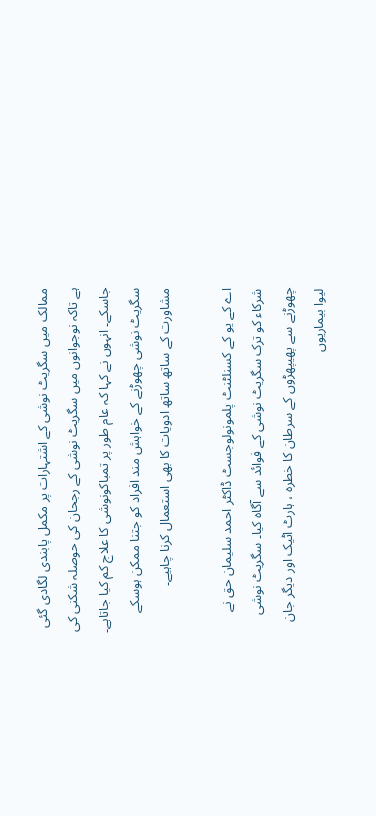ممالک میں سگریٹ نوشی کے اشتہارات پر مکمل پابندی لگادی گئی ہے تاکہ نوجوانوں میں سگریٹ نوشی کے رجحان کی حوصلہ شکنی کی جاسکے۔ انہوں نے کہا کہ عام طور پر تمباکونوشی کا علاج کم کیا جاتاہے۔ سگریٹ نوشی چھوڑنے کے خواہش مند افراد کو جتنا ممکن ہوسکے مشاورت کے ساتھ ساتھ ادویات کا بھی استعمال کرنا چاہیے۔

اے کے یو کے کسنلٹنٹ پلمونولوجسٹ ڈاکٹر احمد سلیمان حق نے شرکاء کو ترک سگریٹ نوشی کے فوائد سے آگاہ کیا۔ سگریٹ نوشی چھوڑنے سے پھیپھڑوں کے سرطان کا خطرہ ، ہارٹ اٹیک اور دیگر جان لیوا بیماریوں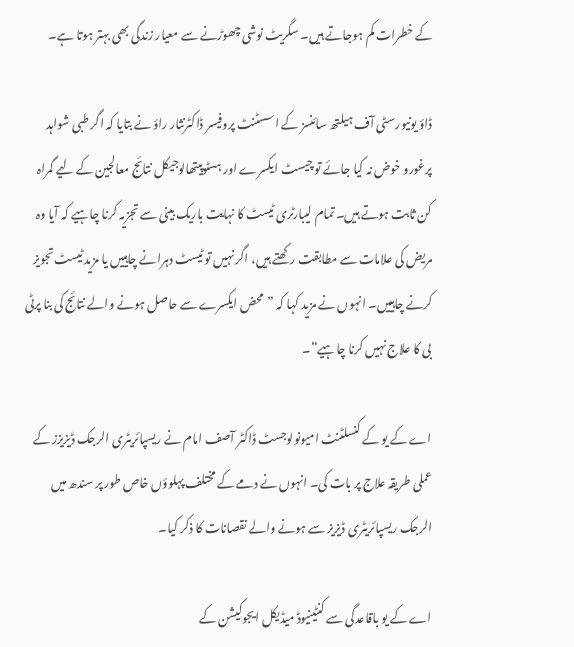کے خطرات کم ہوجاتے ہیں۔ سگریٹ نوشی چھوڑنے سے معیار زندگی بھی بہتر ہوتا ہے۔

ڈاؤ یونیورسٹی آف ہیلتھ سائنسز کے اسسٹنٹ پروفیسر ڈاکٹرنثار راؤ نے بتایا کہ اگر طبی شواہد پرغورو خوض نہ کیا جائے تو چیسٹ ایکسرے اور ہسٹوپیتھالوجیکل نتائج معالجین کے لیے گمراہ کن ثابت ہوتے ہیں۔ تمام لیبارٹری ٹیسٹ کا نہایت باریک بینی سے تجزیہ کرنا چاہیے کہ آیا وہ مریض کی علامات سے مطابقت رکھتے ہیں، اگر نہیں تو ٹیسٹ دہرانے چاہییں یا مزید ٹیسٹ تجویز کرنے چاہییں۔ انہوں نے مزید کہا کہ ”محض ایکسرے سے حاصل ہونے والے نتائج کی بنا پرٹی بی کا علاج نہیں کرنا چاہیے“۔

اے کے یو کے کنسلٹنٹ امیونولوجسٹ ڈاکٹر آصف امام نے ریسپائریٹری الرجک ڈیزیزز کے عملی طریقہ علاج پر بات کی۔ انہوں نے دمے کے مختلف پہلوؤں خاص طور پر سندھ میں الرجک ریسپائریٹری ڈیزیز سے ہونے والے نقصانات کا ذکر کیا۔

اے کے یو باقاعدگی سے کنٹینیوڈ میڈیکل ایجوکیشن کے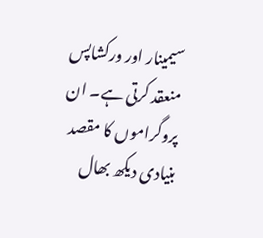سیمینار اور ورکشاپس منعقد کرتی ہے۔ ان پروگراموں کا مقصد بنیادی دیکھ بھال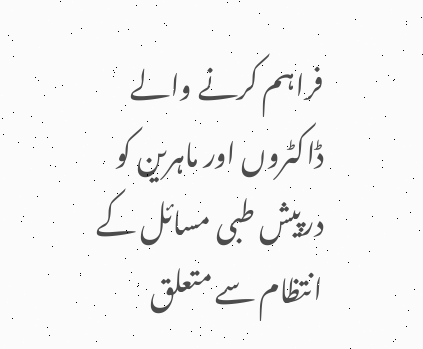فراہم کرنے والے ڈاکٹروں اور ماہرین کو درپیش طبی مسائل کے انتظام سے متعلق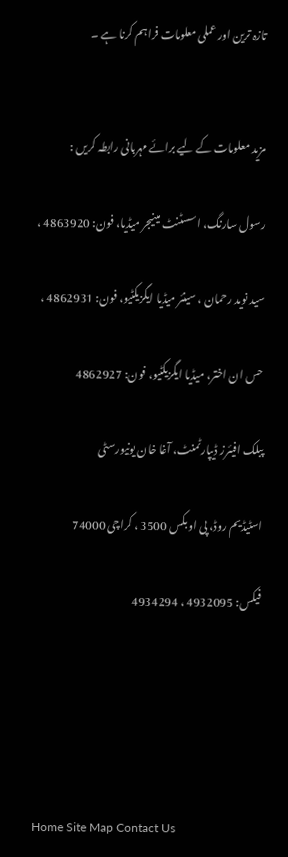تازہ ترین اور عملی معلومات فراہم کرنا ہے ۔


مزید معلومات کے لیے برائے مہربانی رابطہ کریں :

رسول سارنگ، اسسٹنٹ مینیجر میڈیا، فون: 4863920 ،

سید نوید رحمان ، سینئر میڈیا ایگزیکٹیو، فون: 4862931 ،

حس ان اختر، میڈیا ایگزیکٹیو، فون: 4862927

پبلک افیئرز ڈیپارٹمنٹ، آغا خان یونیورسٹی

اسٹیڈیم روڈ، پی او بکس 3500 ، کراچی 74000

فیکس: 4932095 ، 4934294





Home Site Map Contact Us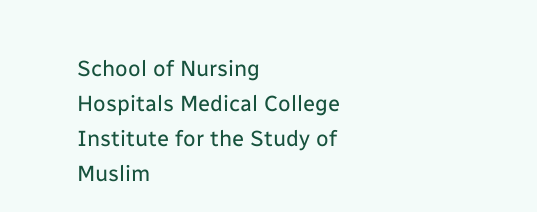School of Nursing Hospitals Medical College Institute for the Study of Muslim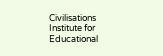Civilisations Institute for Educational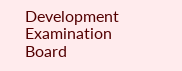Development Examination Board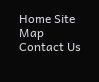Home Site Map Contact Us